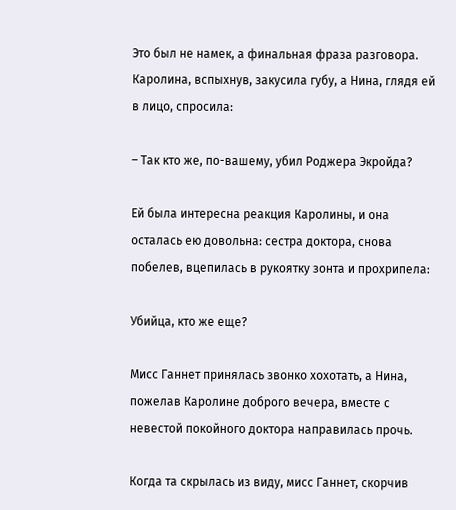Это был не намек, а финальная фраза разговора. Каролина, вспыхнув, закусила губу, а Нина, глядя ей в лицо, спросила:

– Так кто же, по-вашему, убил Роджера Экройда?

Ей была интересна реакция Каролины, и она осталась ею довольна: сестра доктора, снова побелев, вцепилась в рукоятку зонта и прохрипела:

Убийца, кто же еще?

Мисс Ганнет принялась звонко хохотать, а Нина, пожелав Каролине доброго вечера, вместе с невестой покойного доктора направилась прочь.

Когда та скрылась из виду, мисс Ганнет, скорчив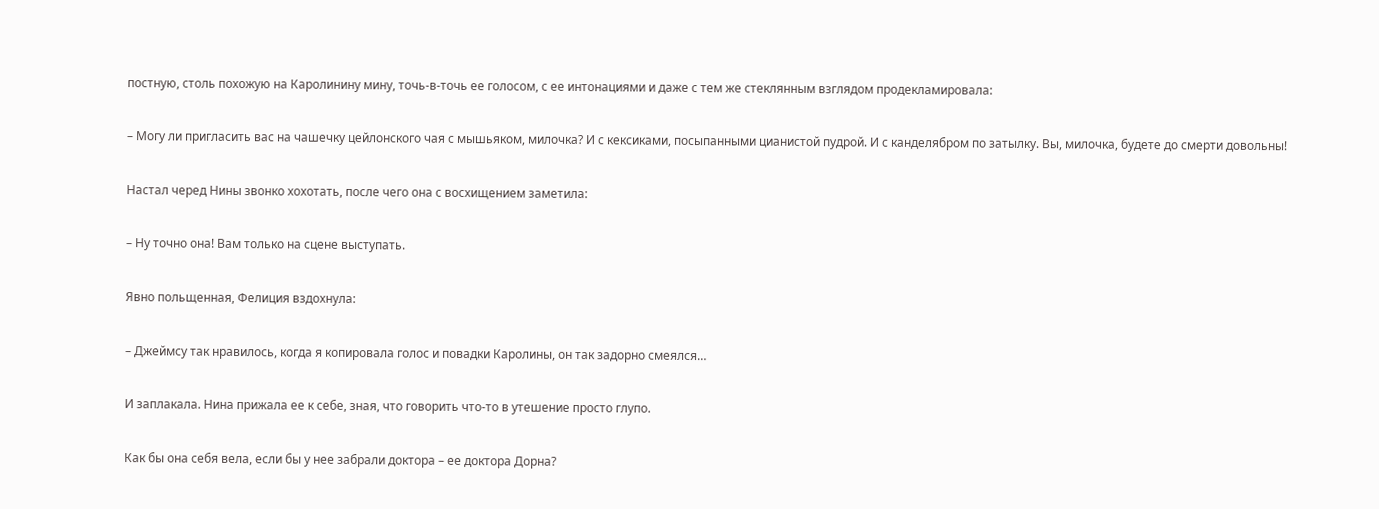постную, столь похожую на Каролинину мину, точь-в-точь ее голосом, с ее интонациями и даже с тем же стеклянным взглядом продекламировала:

– Могу ли пригласить вас на чашечку цейлонского чая с мышьяком, милочка? И с кексиками, посыпанными цианистой пудрой. И с канделябром по затылку. Вы, милочка, будете до смерти довольны!

Настал черед Нины звонко хохотать, после чего она с восхищением заметила:

– Ну точно она! Вам только на сцене выступать.

Явно польщенная, Фелиция вздохнула:

– Джеймсу так нравилось, когда я копировала голос и повадки Каролины, он так задорно смеялся…

И заплакала. Нина прижала ее к себе, зная, что говорить что-то в утешение просто глупо.

Как бы она себя вела, если бы у нее забрали доктора – ее доктора Дорна?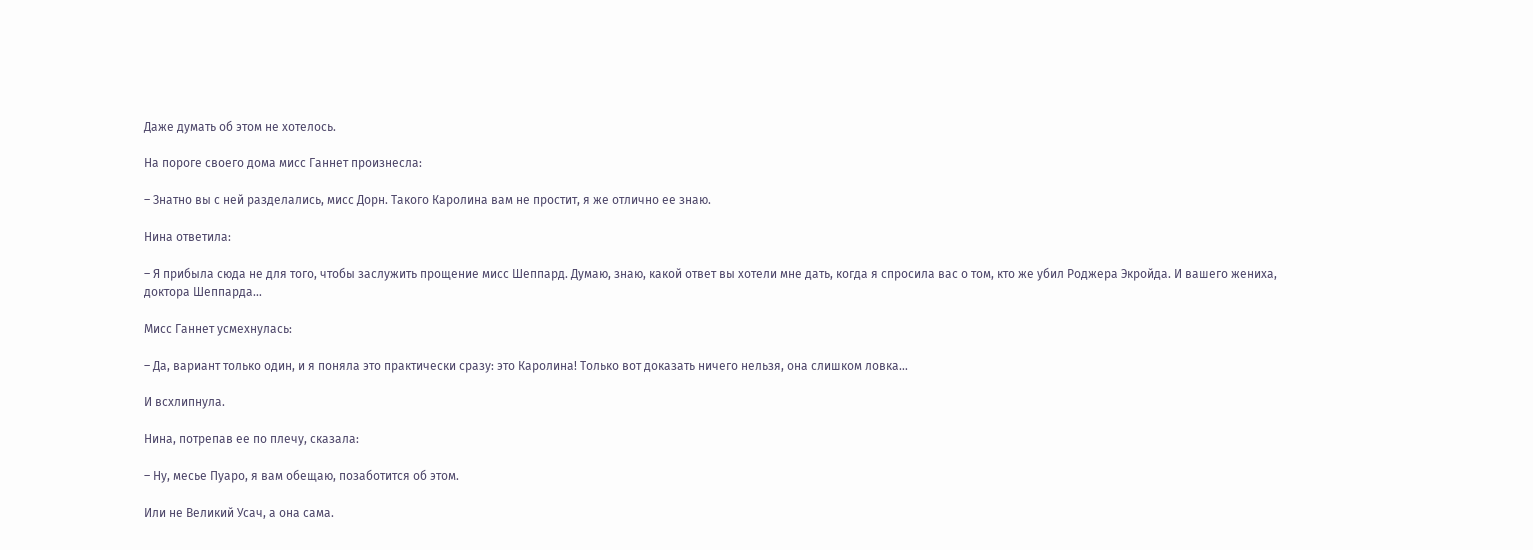Даже думать об этом не хотелось.

На пороге своего дома мисс Ганнет произнесла:

– Знатно вы с ней разделались, мисс Дорн. Такого Каролина вам не простит, я же отлично ее знаю.

Нина ответила:

– Я прибыла сюда не для того, чтобы заслужить прощение мисс Шеппард. Думаю, знаю, какой ответ вы хотели мне дать, когда я спросила вас о том, кто же убил Роджера Экройда. И вашего жениха, доктора Шеппарда…

Мисс Ганнет усмехнулась:

– Да, вариант только один, и я поняла это практически сразу: это Каролина! Только вот доказать ничего нельзя, она слишком ловка…

И всхлипнула.

Нина, потрепав ее по плечу, сказала:

– Ну, месье Пуаро, я вам обещаю, позаботится об этом.

Или не Великий Усач, а она сама.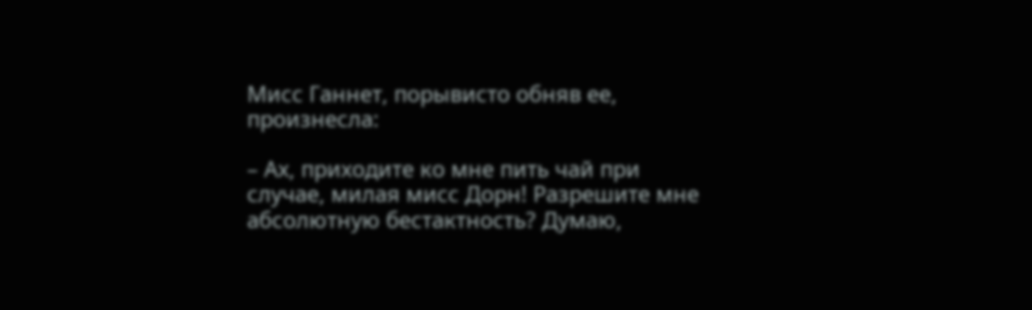Мисс Ганнет, порывисто обняв ее, произнесла:

– Ах, приходите ко мне пить чай при случае, милая мисс Дорн! Разрешите мне абсолютную бестактность? Думаю,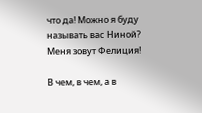что да! Можно я буду называть вас Ниной? Меня зовут Фелиция!

В чем, в чем, а в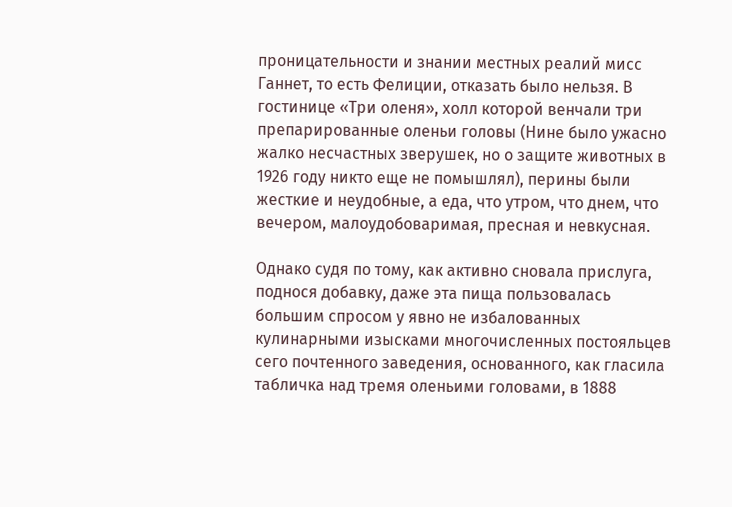проницательности и знании местных реалий мисс Ганнет, то есть Фелиции, отказать было нельзя. В гостинице «Три оленя», холл которой венчали три препарированные оленьи головы (Нине было ужасно жалко несчастных зверушек, но о защите животных в 1926 году никто еще не помышлял), перины были жесткие и неудобные, а еда, что утром, что днем, что вечером, малоудобоваримая, пресная и невкусная.

Однако судя по тому, как активно сновала прислуга, поднося добавку, даже эта пища пользовалась большим спросом у явно не избалованных кулинарными изысками многочисленных постояльцев сего почтенного заведения, основанного, как гласила табличка над тремя оленьими головами, в 1888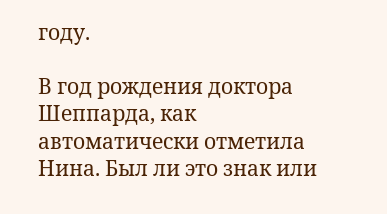году.

В год рождения доктора Шеппарда, как автоматически отметила Нина. Был ли это знак или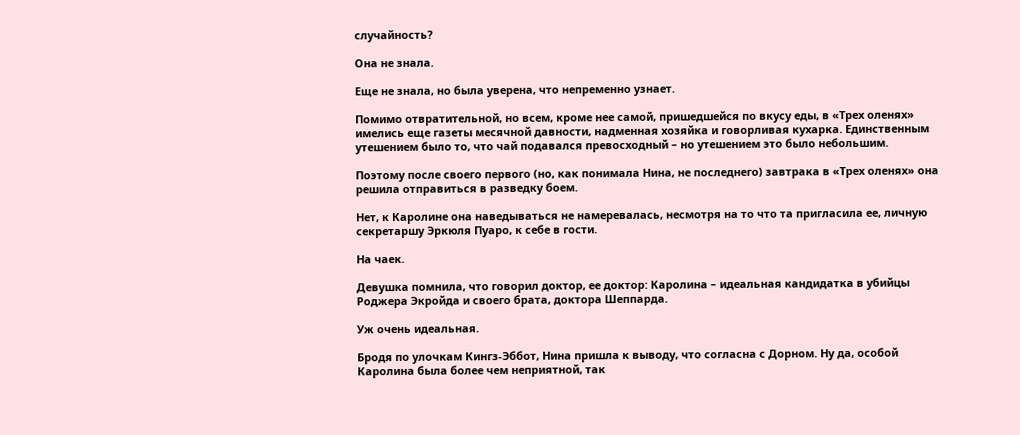случайность?

Она не знала.

Еще не знала, но была уверена, что непременно узнает.

Помимо отвратительной, но всем, кроме нее самой, пришедшейся по вкусу еды, в «Трех оленях» имелись еще газеты месячной давности, надменная хозяйка и говорливая кухарка. Единственным утешением было то, что чай подавался превосходный – но утешением это было небольшим.

Поэтому после своего первого (но, как понимала Нина, не последнего) завтрака в «Трех оленях» она решила отправиться в разведку боем.

Нет, к Каролине она наведываться не намеревалась, несмотря на то что та пригласила ее, личную секретаршу Эркюля Пуаро, к себе в гости.

На чаек.

Девушка помнила, что говорил доктор, ее доктор: Каролина – идеальная кандидатка в убийцы Роджера Экройда и своего брата, доктора Шеппарда.

Уж очень идеальная.

Бродя по улочкам Кингз-Эббот, Нина пришла к выводу, что согласна с Дорном. Ну да, особой Каролина была более чем неприятной, так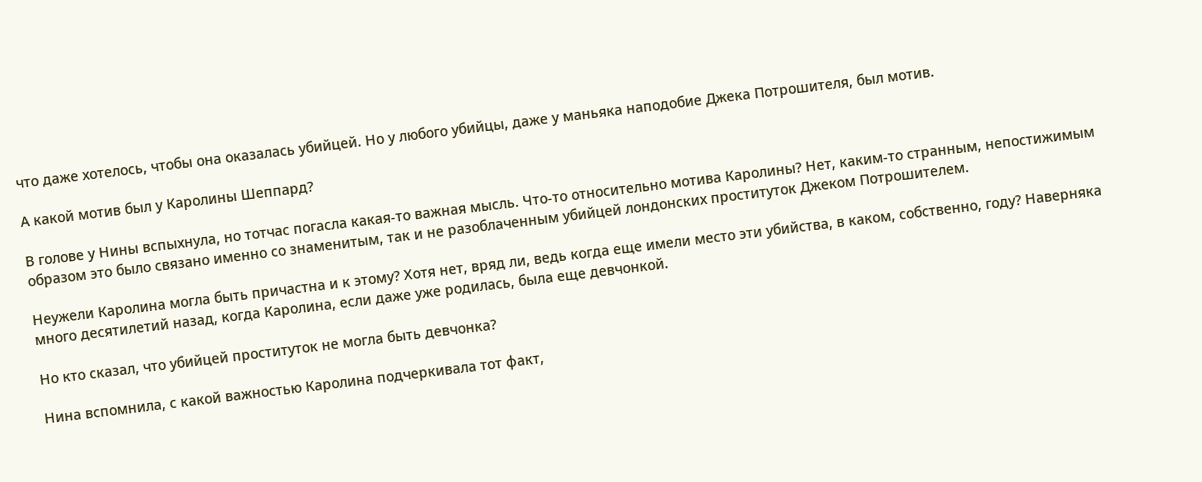что даже хотелось, чтобы она оказалась убийцей. Но у любого убийцы, даже у маньяка наподобие Джека Потрошителя, был мотив.

А какой мотив был у Каролины Шеппард?

В голове у Нины вспыхнула, но тотчас погасла какая-то важная мысль. Что-то относительно мотива Каролины? Нет, каким-то странным, непостижимым образом это было связано именно со знаменитым, так и не разоблаченным убийцей лондонских проституток Джеком Потрошителем.

Неужели Каролина могла быть причастна и к этому? Хотя нет, вряд ли, ведь когда еще имели место эти убийства, в каком, собственно, году? Наверняка много десятилетий назад, когда Каролина, если даже уже родилась, была еще девчонкой.

Но кто сказал, что убийцей проституток не могла быть девчонка?

Нина вспомнила, с какой важностью Каролина подчеркивала тот факт,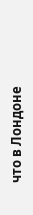что в Лондоне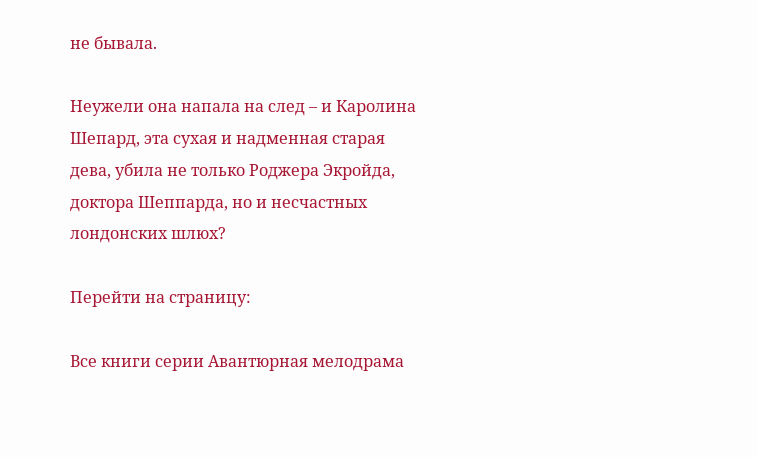не бывала.

Неужели она напала на след – и Каролина Шепард, эта сухая и надменная старая дева, убила не только Роджера Экройда, доктора Шеппарда, но и несчастных лондонских шлюх?

Перейти на страницу:

Все книги серии Авантюрная мелодрама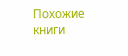Похожие книги